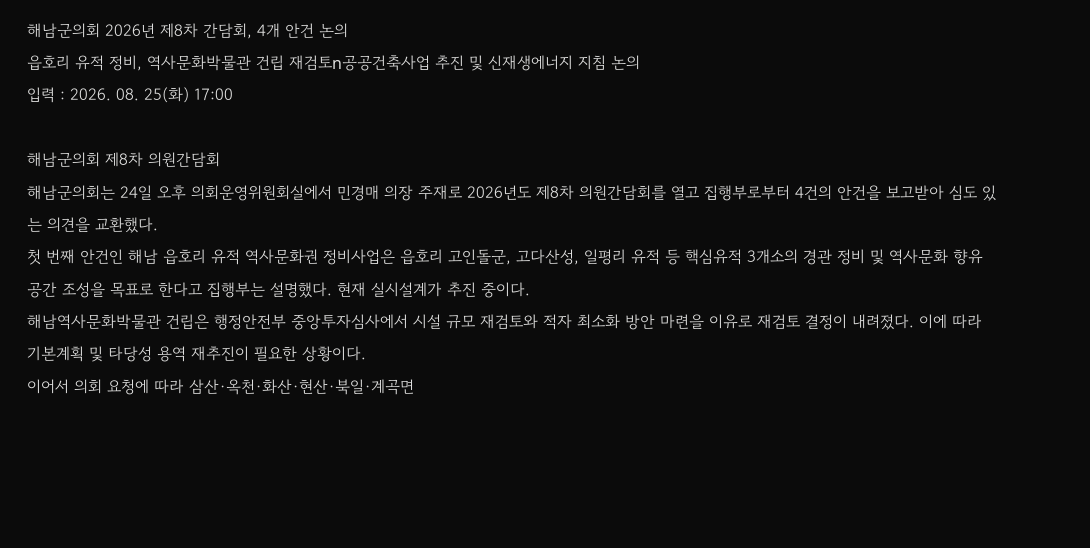해남군의회 2026년 제8차 간담회, 4개 안건 논의
읍호리 유적 정비, 역사문화박물관 건립 재검토n공공건축사업 추진 및 신재생에너지 지침 논의
입력 : 2026. 08. 25(화) 17:00

해남군의회 제8차 의원간담회
해남군의회는 24일 오후 의회운영위원회실에서 민경매 의장 주재로 2026년도 제8차 의원간담회를 열고 집행부로부터 4건의 안건을 보고받아 심도 있는 의견을 교환했다.
첫 번째 안건인 해남 읍호리 유적 역사문화권 정비사업은 읍호리 고인돌군, 고다산성, 일평리 유적 등 핵심유적 3개소의 경관 정비 및 역사문화 향유 공간 조성을 목표로 한다고 집행부는 설명했다. 현재 실시설계가 추진 중이다.
해남역사문화박물관 건립은 행정안전부 중앙투자심사에서 시설 규모 재검토와 적자 최소화 방안 마련을 이유로 재검토 결정이 내려졌다. 이에 따라 기본계획 및 타당성 용역 재추진이 필요한 상황이다.
이어서 의회 요청에 따라 삼산·옥천·화산·현산·북일·계곡면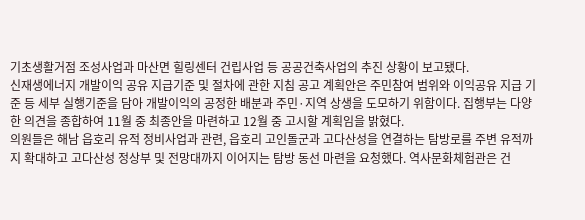기초생활거점 조성사업과 마산면 힐링센터 건립사업 등 공공건축사업의 추진 상황이 보고됐다.
신재생에너지 개발이익 공유 지급기준 및 절차에 관한 지침 공고 계획안은 주민참여 범위와 이익공유 지급 기준 등 세부 실행기준을 담아 개발이익의 공정한 배분과 주민·지역 상생을 도모하기 위함이다. 집행부는 다양한 의견을 종합하여 11월 중 최종안을 마련하고 12월 중 고시할 계획임을 밝혔다.
의원들은 해남 읍호리 유적 정비사업과 관련, 읍호리 고인돌군과 고다산성을 연결하는 탐방로를 주변 유적까지 확대하고 고다산성 정상부 및 전망대까지 이어지는 탐방 동선 마련을 요청했다. 역사문화체험관은 건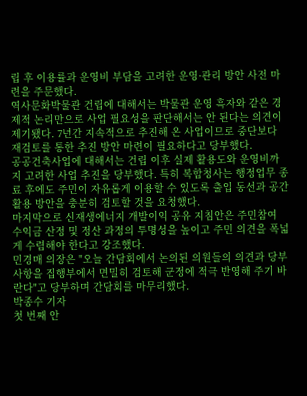립 후 이용률과 운영비 부담을 고려한 운영·관리 방안 사전 마련을 주문했다.
역사문화박물관 건립에 대해서는 박물관 운영 흑자와 같은 경제적 논리만으로 사업 필요성을 판단해서는 안 된다는 의견이 제기됐다. 7년간 지속적으로 추진해 온 사업이므로 중단보다 재검토를 통한 추진 방안 마련이 필요하다고 당부했다.
공공건축사업에 대해서는 건립 이후 실제 활용도와 운영비까지 고려한 사업 추진을 당부했다. 특히 복합청사는 행정업무 종료 후에도 주민이 자유롭게 이용할 수 있도록 출입 동선과 공간 활용 방안을 충분히 검토할 것을 요청했다.
마지막으로 신재생에너지 개발이익 공유 지침안은 주민참여 수익금 산정 및 정산 과정의 투명성을 높이고 주민 의견을 폭넓게 수렴해야 한다고 강조했다.
민경매 의장은 "오늘 간담회에서 논의된 의원들의 의견과 당부사항을 집행부에서 면밀히 검토해 군정에 적극 반영해 주기 바란다"고 당부하며 간담회를 마무리했다.
박종수 기자
첫 번째 안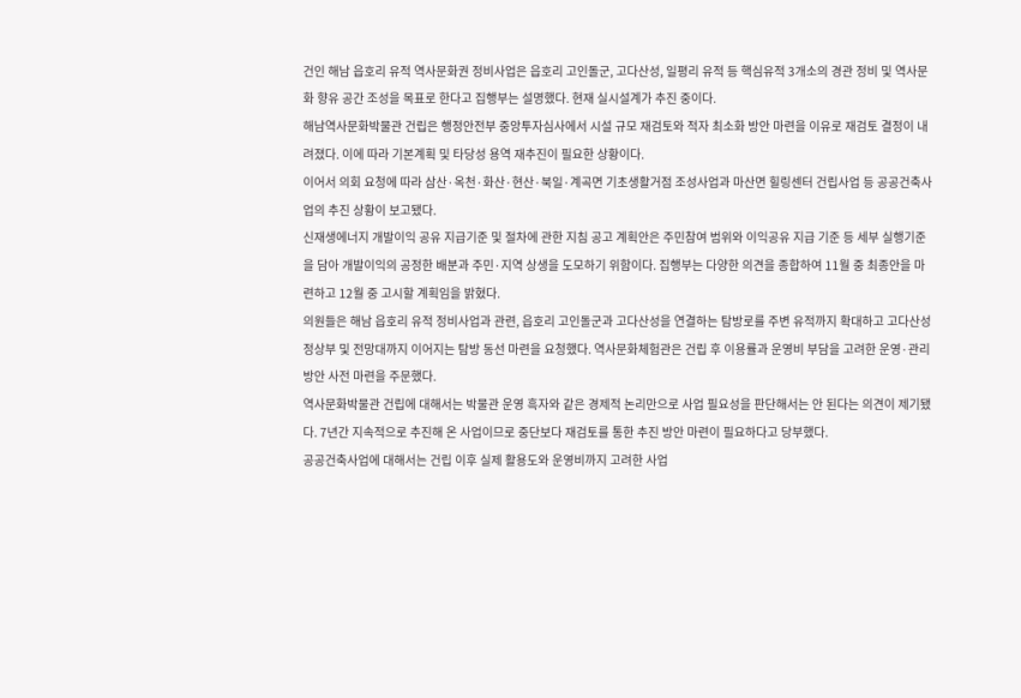건인 해남 읍호리 유적 역사문화권 정비사업은 읍호리 고인돌군, 고다산성, 일평리 유적 등 핵심유적 3개소의 경관 정비 및 역사문화 향유 공간 조성을 목표로 한다고 집행부는 설명했다. 현재 실시설계가 추진 중이다.
해남역사문화박물관 건립은 행정안전부 중앙투자심사에서 시설 규모 재검토와 적자 최소화 방안 마련을 이유로 재검토 결정이 내려졌다. 이에 따라 기본계획 및 타당성 용역 재추진이 필요한 상황이다.
이어서 의회 요청에 따라 삼산·옥천·화산·현산·북일·계곡면 기초생활거점 조성사업과 마산면 힐링센터 건립사업 등 공공건축사업의 추진 상황이 보고됐다.
신재생에너지 개발이익 공유 지급기준 및 절차에 관한 지침 공고 계획안은 주민참여 범위와 이익공유 지급 기준 등 세부 실행기준을 담아 개발이익의 공정한 배분과 주민·지역 상생을 도모하기 위함이다. 집행부는 다양한 의견을 종합하여 11월 중 최종안을 마련하고 12월 중 고시할 계획임을 밝혔다.
의원들은 해남 읍호리 유적 정비사업과 관련, 읍호리 고인돌군과 고다산성을 연결하는 탐방로를 주변 유적까지 확대하고 고다산성 정상부 및 전망대까지 이어지는 탐방 동선 마련을 요청했다. 역사문화체험관은 건립 후 이용률과 운영비 부담을 고려한 운영·관리 방안 사전 마련을 주문했다.
역사문화박물관 건립에 대해서는 박물관 운영 흑자와 같은 경제적 논리만으로 사업 필요성을 판단해서는 안 된다는 의견이 제기됐다. 7년간 지속적으로 추진해 온 사업이므로 중단보다 재검토를 통한 추진 방안 마련이 필요하다고 당부했다.
공공건축사업에 대해서는 건립 이후 실제 활용도와 운영비까지 고려한 사업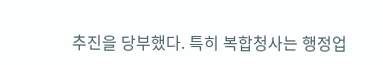추진을 당부했다. 특히 복합청사는 행정업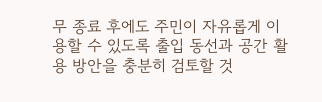무 종료 후에도 주민이 자유롭게 이용할 수 있도록 출입 동선과 공간 활용 방안을 충분히 검토할 것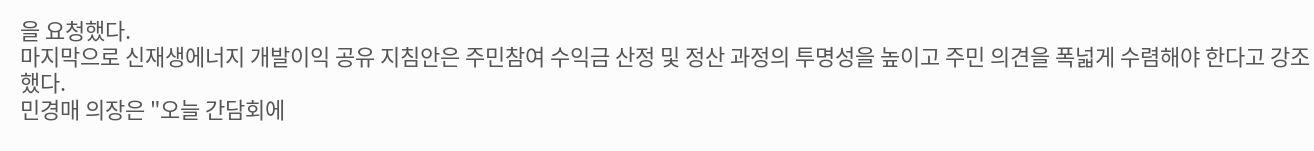을 요청했다.
마지막으로 신재생에너지 개발이익 공유 지침안은 주민참여 수익금 산정 및 정산 과정의 투명성을 높이고 주민 의견을 폭넓게 수렴해야 한다고 강조했다.
민경매 의장은 "오늘 간담회에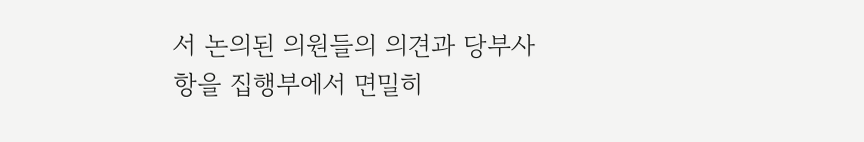서 논의된 의원들의 의견과 당부사항을 집행부에서 면밀히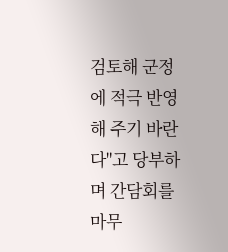검토해 군정에 적극 반영해 주기 바란다"고 당부하며 간담회를 마무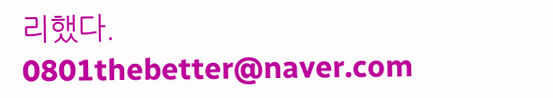리했다.
0801thebetter@naver.com